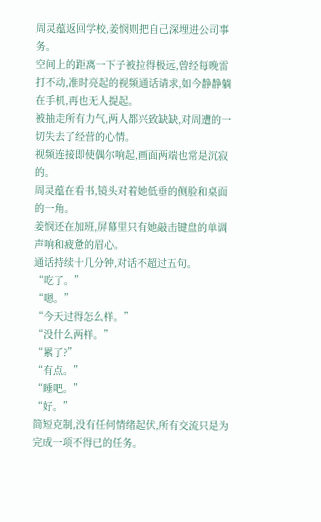周灵蕴返回学校,姜悯则把自己深埋进公司事务。
空间上的距离一下子被拉得极远,曾经每晚雷打不动,准时亮起的视频通话请求,如今静静躺在手机,再也无人提起。
被抽走所有力气,两人都兴致缺缺,对周遭的一切失去了经营的心情。
视频连接即使偶尔响起,画面两端也常是沉寂的。
周灵蕴在看书,镜头对着她低垂的侧脸和桌面的一角。
姜悯还在加班,屏幕里只有她敲击键盘的单调声响和疲惫的眉心。
通话持续十几分钟,对话不超过五句。
“吃了。”
“嗯。”
“今天过得怎么样。”
“没什么两样。”
“累了?”
“有点。”
“睡吧。”
“好。”
简短克制,没有任何情绪起伏,所有交流只是为完成一项不得已的任务。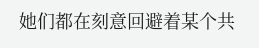她们都在刻意回避着某个共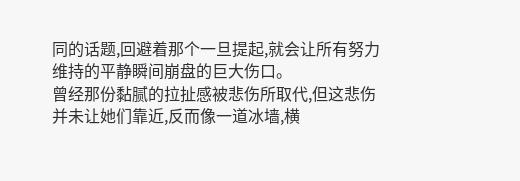同的话题,回避着那个一旦提起,就会让所有努力维持的平静瞬间崩盘的巨大伤口。
曾经那份黏腻的拉扯感被悲伤所取代,但这悲伤并未让她们靠近,反而像一道冰墙,横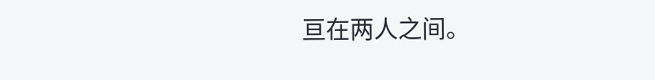亘在两人之间。